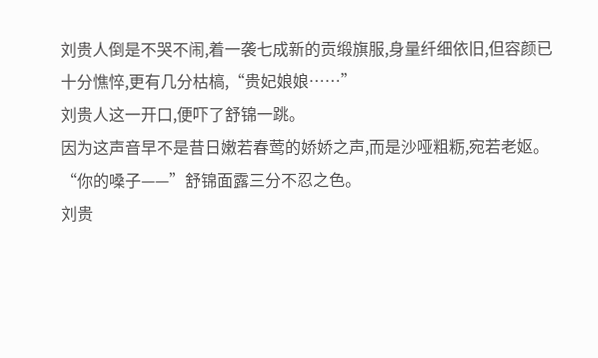刘贵人倒是不哭不闹,着一袭七成新的贡缎旗服,身量纤细依旧,但容颜已十分憔悴,更有几分枯槁,“贵妃娘娘……”
刘贵人这一开口,便吓了舒锦一跳。
因为这声音早不是昔日嫩若春莺的娇娇之声,而是沙哑粗粝,宛若老妪。
“你的嗓子——”舒锦面露三分不忍之色。
刘贵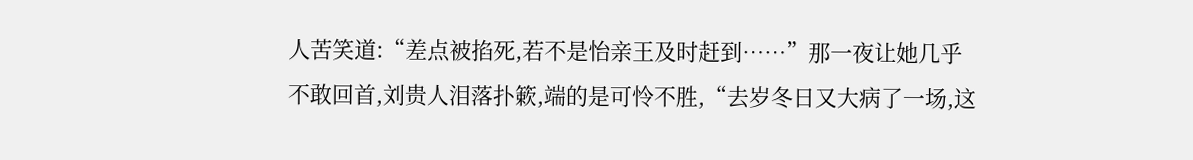人苦笑道:“差点被掐死,若不是怡亲王及时赶到……”那一夜让她几乎不敢回首,刘贵人泪落扑簌,端的是可怜不胜,“去岁冬日又大病了一场,这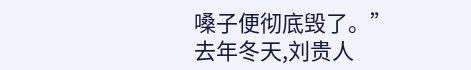嗓子便彻底毁了。”
去年冬天,刘贵人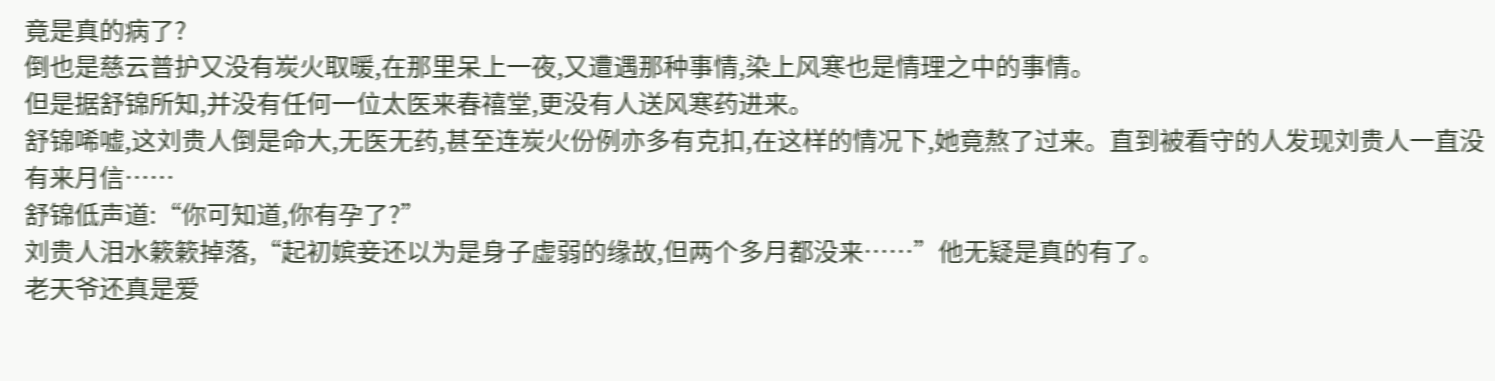竟是真的病了?
倒也是慈云普护又没有炭火取暖,在那里呆上一夜,又遭遇那种事情,染上风寒也是情理之中的事情。
但是据舒锦所知,并没有任何一位太医来春禧堂,更没有人送风寒药进来。
舒锦唏嘘,这刘贵人倒是命大,无医无药,甚至连炭火份例亦多有克扣,在这样的情况下,她竟熬了过来。直到被看守的人发现刘贵人一直没有来月信……
舒锦低声道:“你可知道,你有孕了?”
刘贵人泪水簌簌掉落,“起初嫔妾还以为是身子虚弱的缘故,但两个多月都没来……”他无疑是真的有了。
老天爷还真是爱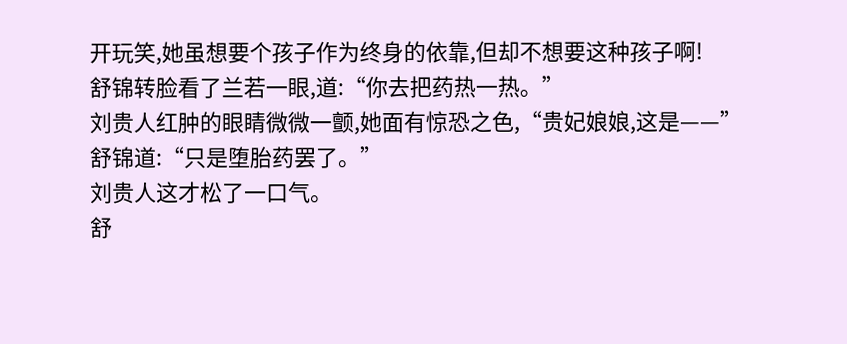开玩笑,她虽想要个孩子作为终身的依靠,但却不想要这种孩子啊!
舒锦转脸看了兰若一眼,道:“你去把药热一热。”
刘贵人红肿的眼睛微微一颤,她面有惊恐之色,“贵妃娘娘,这是——”
舒锦道:“只是堕胎药罢了。”
刘贵人这才松了一口气。
舒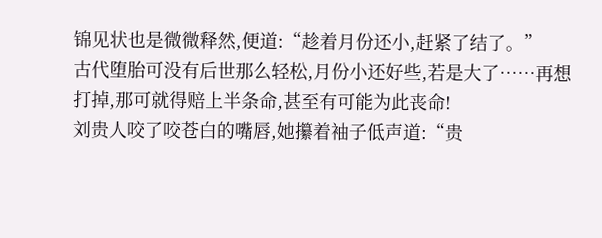锦见状也是微微释然,便道:“趁着月份还小,赶紧了结了。”
古代堕胎可没有后世那么轻松,月份小还好些,若是大了……再想打掉,那可就得赔上半条命,甚至有可能为此丧命!
刘贵人咬了咬苍白的嘴唇,她攥着袖子低声道:“贵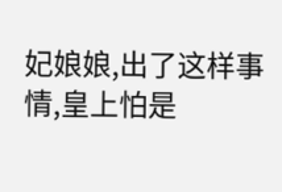妃娘娘,出了这样事情,皇上怕是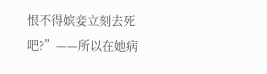恨不得嫔妾立刻去死吧?”——所以在她病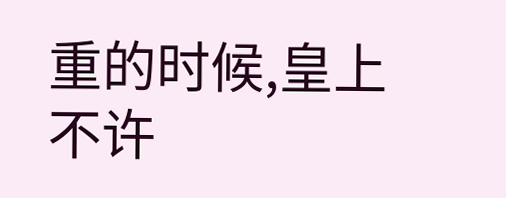重的时候,皇上不许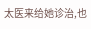太医来给她诊治,也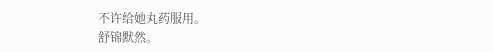不许给她丸药服用。
舒锦默然。